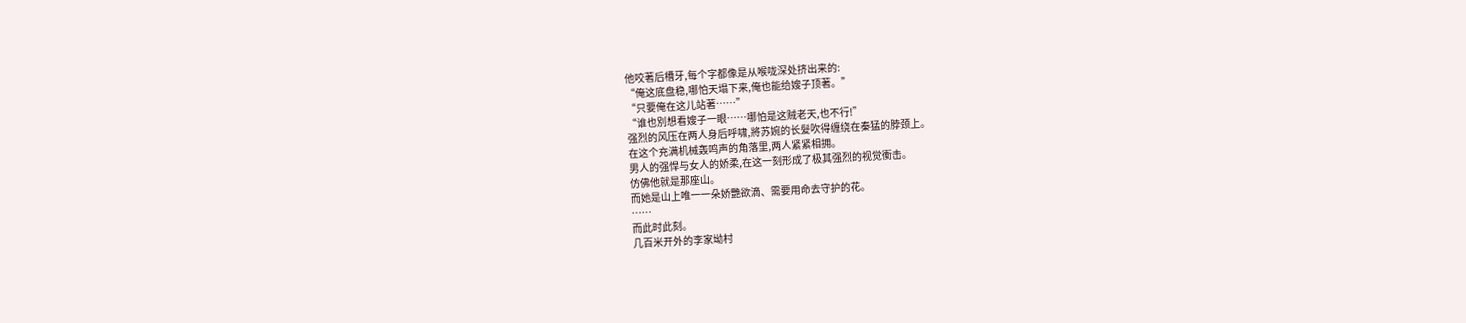他咬著后槽牙,每个字都像是从喉咙深处挤出来的:
“俺这底盘稳,哪怕天塌下来,俺也能给嫂子顶著。”
“只要俺在这儿站著……”
“谁也別想看嫂子一眼……哪怕是这贼老天,也不行!”
强烈的风压在两人身后呼啸,將苏婉的长髮吹得缠绕在秦猛的脖颈上。
在这个充满机械轰鸣声的角落里,两人紧紧相拥。
男人的强悍与女人的娇柔,在这一刻形成了极其强烈的视觉衝击。
仿佛他就是那座山。
而她是山上唯一一朵娇艷欲滴、需要用命去守护的花。
……
而此时此刻。
几百米开外的李家坳村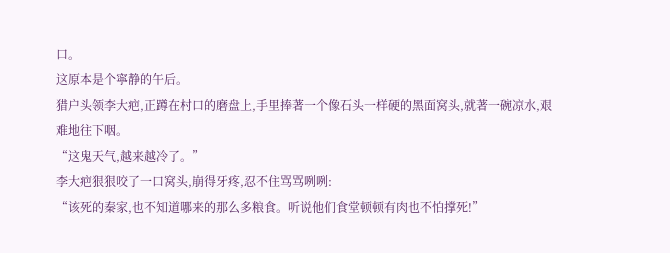口。
这原本是个寧静的午后。
猎户头领李大疤,正蹲在村口的磨盘上,手里捧著一个像石头一样硬的黑面窝头,就著一碗凉水,艰难地往下咽。
“这鬼天气,越来越冷了。”
李大疤狠狠咬了一口窝头,崩得牙疼,忍不住骂骂咧咧:
“该死的秦家,也不知道哪来的那么多粮食。听说他们食堂顿顿有肉也不怕撑死!”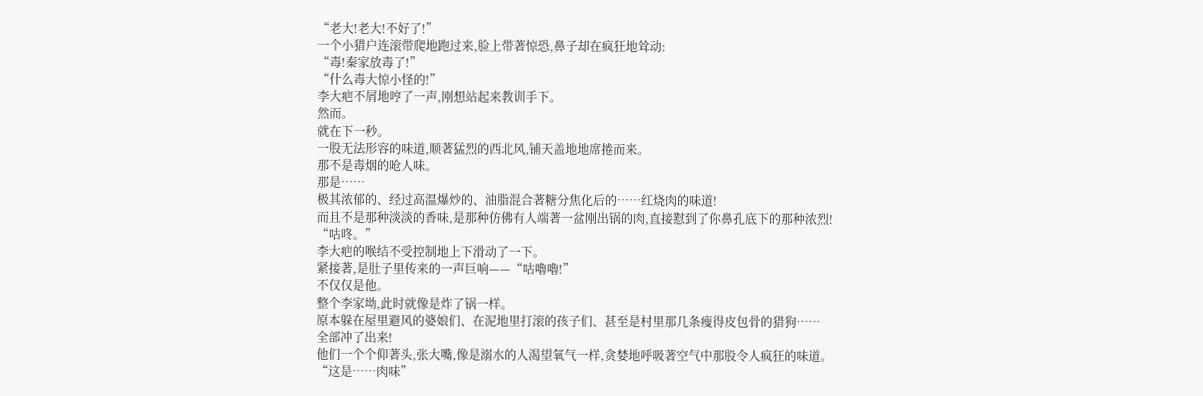“老大!老大!不好了!”
一个小猎户连滚带爬地跑过来,脸上带著惊恐,鼻子却在疯狂地耸动:
“毒!秦家放毒了!”
“什么毒大惊小怪的!”
李大疤不屑地哼了一声,刚想站起来教训手下。
然而。
就在下一秒。
一股无法形容的味道,顺著猛烈的西北风,铺天盖地地席捲而来。
那不是毒烟的呛人味。
那是……
极其浓郁的、经过高温爆炒的、油脂混合著糖分焦化后的……红烧肉的味道!
而且不是那种淡淡的香味,是那种仿佛有人端著一盆刚出锅的肉,直接懟到了你鼻孔底下的那种浓烈!
“咕咚。”
李大疤的喉结不受控制地上下滑动了一下。
紧接著,是肚子里传来的一声巨响——“咕嚕嚕!”
不仅仅是他。
整个李家坳,此时就像是炸了锅一样。
原本躲在屋里避风的婆娘们、在泥地里打滚的孩子们、甚至是村里那几条瘦得皮包骨的猎狗……
全部冲了出来!
他们一个个仰著头,张大嘴,像是溺水的人渴望氧气一样,贪婪地呼吸著空气中那股令人疯狂的味道。
“这是……肉味”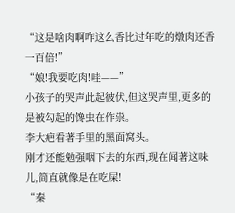“这是啥肉啊咋这么香比过年吃的燉肉还香一百倍!”
“娘!我要吃肉!哇——”
小孩子的哭声此起彼伏,但这哭声里,更多的是被勾起的馋虫在作祟。
李大疤看著手里的黑面窝头。
刚才还能勉强咽下去的东西,现在闻著这味儿,简直就像是在吃屎!
“秦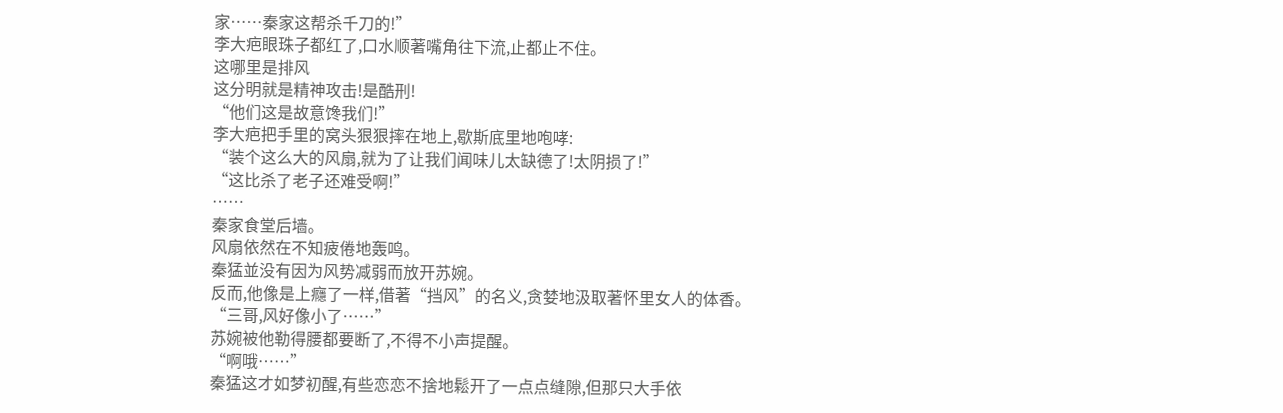家……秦家这帮杀千刀的!”
李大疤眼珠子都红了,口水顺著嘴角往下流,止都止不住。
这哪里是排风
这分明就是精神攻击!是酷刑!
“他们这是故意馋我们!”
李大疤把手里的窝头狠狠摔在地上,歇斯底里地咆哮:
“装个这么大的风扇,就为了让我们闻味儿太缺德了!太阴损了!”
“这比杀了老子还难受啊!”
……
秦家食堂后墙。
风扇依然在不知疲倦地轰鸣。
秦猛並没有因为风势减弱而放开苏婉。
反而,他像是上癮了一样,借著“挡风”的名义,贪婪地汲取著怀里女人的体香。
“三哥,风好像小了……”
苏婉被他勒得腰都要断了,不得不小声提醒。
“啊哦……”
秦猛这才如梦初醒,有些恋恋不捨地鬆开了一点点缝隙,但那只大手依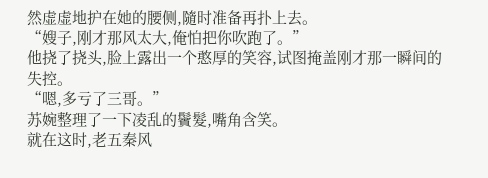然虚虚地护在她的腰侧,隨时准备再扑上去。
“嫂子,刚才那风太大,俺怕把你吹跑了。”
他挠了挠头,脸上露出一个憨厚的笑容,试图掩盖刚才那一瞬间的失控。
“嗯,多亏了三哥。”
苏婉整理了一下凌乱的鬢髮,嘴角含笑。
就在这时,老五秦风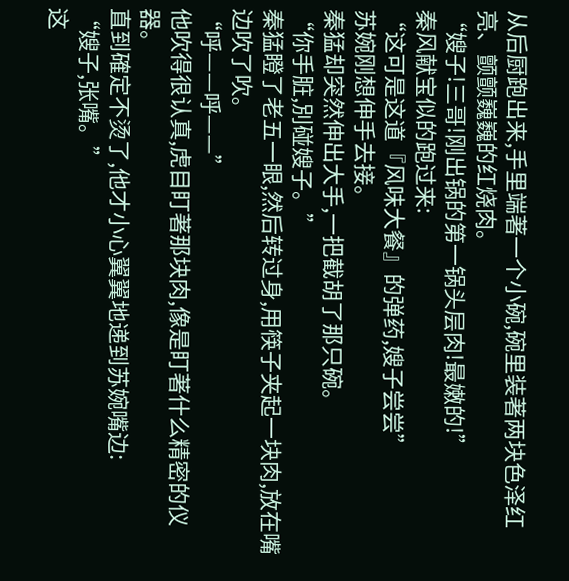从后厨跑出来,手里端著一个小碗,碗里装著两块色泽红亮、颤颤巍巍的红烧肉。
“嫂子!三哥!刚出锅的第一锅头层肉!最嫩的!”
秦风献宝似的跑过来:
“这可是这道『风味大餐』的弹药,嫂子尝尝”
苏婉刚想伸手去接。
秦猛却突然伸出大手,一把截胡了那只碗。
“你手脏,別碰嫂子。”
秦猛瞪了老五一眼,然后转过身,用筷子夹起一块肉,放在嘴边吹了吹。
“呼——呼——”
他吹得很认真,虎目盯著那块肉,像是盯著什么精密的仪器。
直到確定不烫了,他才小心翼翼地递到苏婉嘴边:
“嫂子,张嘴。”
这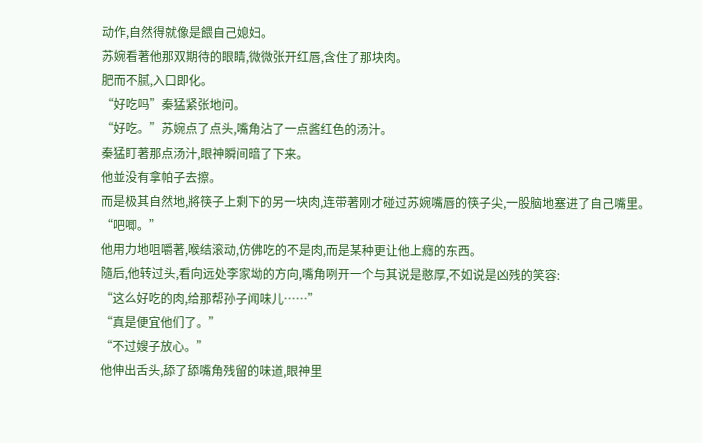动作,自然得就像是餵自己媳妇。
苏婉看著他那双期待的眼睛,微微张开红唇,含住了那块肉。
肥而不腻,入口即化。
“好吃吗”秦猛紧张地问。
“好吃。”苏婉点了点头,嘴角沾了一点酱红色的汤汁。
秦猛盯著那点汤汁,眼神瞬间暗了下来。
他並没有拿帕子去擦。
而是极其自然地,將筷子上剩下的另一块肉,连带著刚才碰过苏婉嘴唇的筷子尖,一股脑地塞进了自己嘴里。
“吧唧。”
他用力地咀嚼著,喉结滚动,仿佛吃的不是肉,而是某种更让他上癮的东西。
隨后,他转过头,看向远处李家坳的方向,嘴角咧开一个与其说是憨厚,不如说是凶残的笑容:
“这么好吃的肉,给那帮孙子闻味儿……”
“真是便宜他们了。”
“不过嫂子放心。”
他伸出舌头,舔了舔嘴角残留的味道,眼神里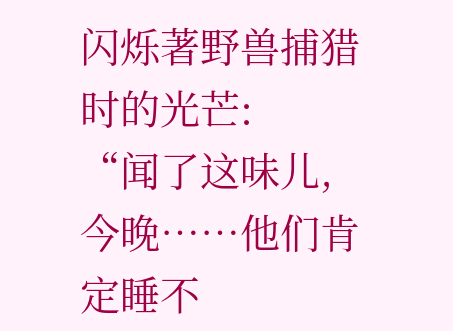闪烁著野兽捕猎时的光芒:
“闻了这味儿,今晚……他们肯定睡不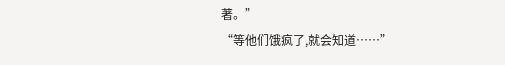著。”
“等他们饿疯了,就会知道……”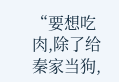“要想吃肉,除了给秦家当狗,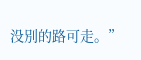没別的路可走。”